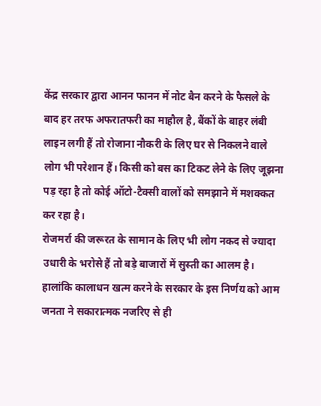केंद्र सरकार द्वारा आनन फानन में नोट बैन करने के फैसले के बाद हर तरफ अफरातफरी का माहौल है, बैंकों के बाहर लंबी लाइन लगी हैं तो रोजाना नौकरी के लिए घर से निकलने वाले लोग भी परेशान हैं। किसी को बस का टिकट लेने के लिए जूझना पड़ रहा है तो कोई ऑटो-टैक्सी वालों को समझाने में मशक्कत कर रहा है।
रोजमर्रा की जरूरत के सामान के लिए भी लोग नकद से ज्यादा उधारी के भरोसे हैं तो बड़े बाजारों में सुस्ती का आलम है। हालांकि कालाधन खत्म करने के सरकार के इस निर्णय को आम जनता ने सकारात्मक नजरिए से ही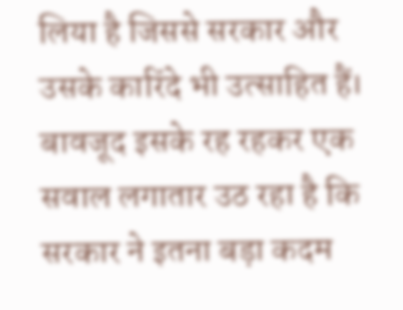लिया है जिससे सरकार और उसके कारिंदे भी उत्साहित हैं।
बावजूद इसके रह रहकर एक सवाल लगातार उठ रहा है कि सरकार ने इतना बड़ा कदम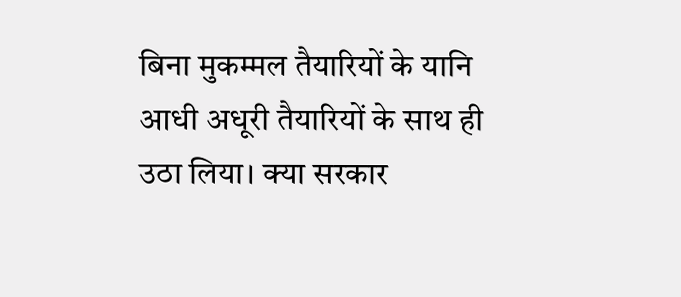बिना मुकम्मल तैयारियों के यानि आधी अधूरी तैयारियों के साथ ही उठा लिया। क्या सरकार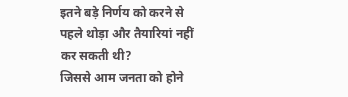इतने बड़े निर्णय को करने से पहले थोड़ा और तैयारियां नहीं कर सकती थी?
जिससे आम जनता को होने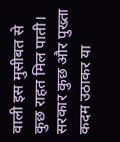वाली इस मुसीबत से कुछ राहत मिल पाती। सरकार कुछ और पुख्ता कदम उठाकर या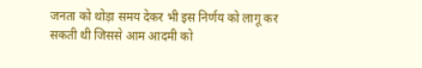जनता को थोड़ा समय देकर भी इस निर्णय को लागू कर सकती थी जिससे आम आदमी को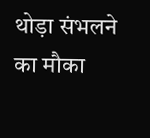थोड़ा संभलने का मौका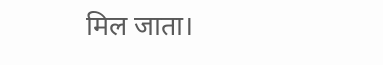मिल जाता।